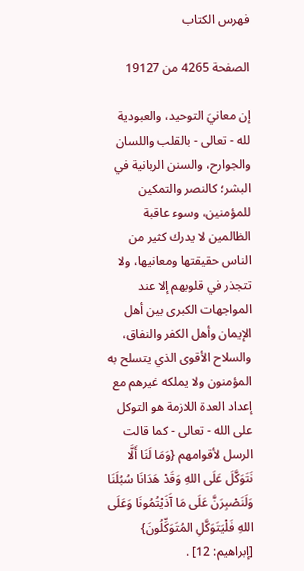فهرس الكتاب

الصفحة 4265 من 19127

إن معانيَ التوحيد، والعبودية لله - تعالى - بالقلب واللسان والجوارح، والسنن الربانية في البشر؛ كالنصر والتمكين للمؤمنين، وسوء عاقبة الظالمين لا يدرك كثير من الناس حقيقتها ومعانيها، ولا تتجذر في قلوبهم إلا عند المواجهات الكبرى بين أهل الإيمان وأهل الكفر والنفاق، والسلاح الأقوى الذي يتسلح به المؤمنون ولا يملكه غيرهم مع إعداد العدة اللازمة هو التوكل على الله - تعالى - كما قالت الرسل لأقوامهم {وَمَا لَنَا أَلَّا نَتَوَكَّلَ عَلَى اللهِ وَقَدْ هَدَانَا سُبُلَنَا وَلَنَصْبِرَنَّ عَلَى مَا آَذَيْتُمُونَا وَعَلَى اللهِ فَلْيَتَوَكَّلِ المُتَوَكِّلُونَ} [إبراهيم: 12] .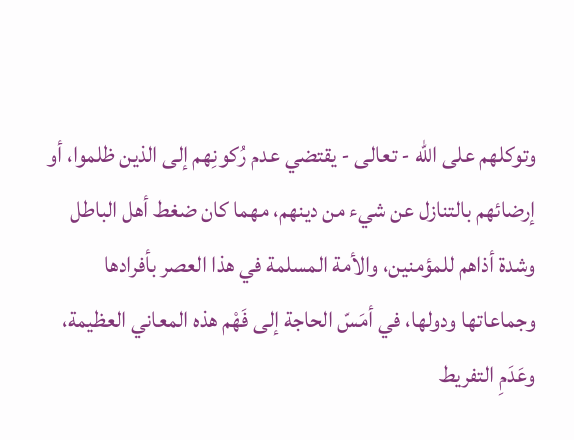وتوكلهم على الله - تعالى - يقتضي عدم رُكونِهم إلى الذين ظلموا، أو إرضائهم بالتنازل عن شيء من دينهم، مهما كان ضغط أهل الباطل وشدة أذاهم للمؤمنين، والأمة المسلمة في هذا العصر بأفرادها وجماعاتها ودولها، في أمَسّ الحاجة إلى فَهْم هذه المعاني العظيمة، وعَدَمِ التفريط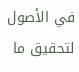في الأصول لتحقيق ما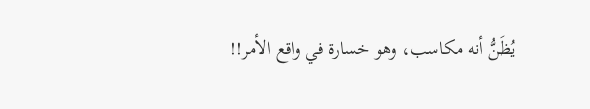يُظَنُّ أنه مكاسب، وهو خسارة في واقع الأمر!!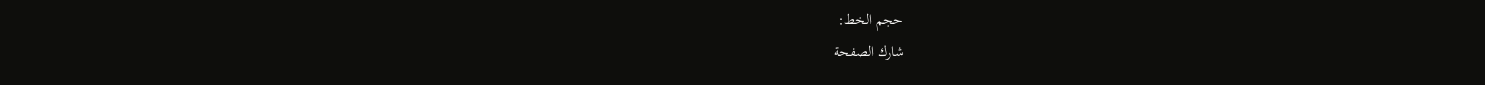حجم الخط:
شارك الصفحة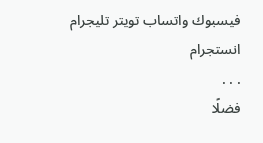فيسبوك واتساب تويتر تليجرام انستجرام
. . .
فضلًا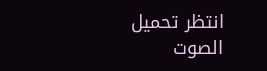انتظر تحميل الصوت